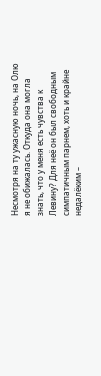Несмотря на ту ужасную ночь, на Олю я не обижалась. Откуда она могла знать, что у меня есть чувства к Левину? Для неё он был свободным симпатичным парнем, хоть и крайне недалёким –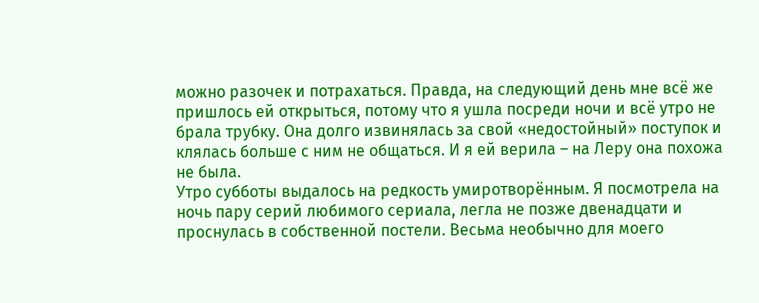можно разочек и потрахаться. Правда, на следующий день мне всё же пришлось ей открыться, потому что я ушла посреди ночи и всё утро не брала трубку. Она долго извинялась за свой «недостойный» поступок и клялась больше с ним не общаться. И я ей верила – на Леру она похожа не была.
Утро субботы выдалось на редкость умиротворённым. Я посмотрела на ночь пару серий любимого сериала, легла не позже двенадцати и проснулась в собственной постели. Весьма необычно для моего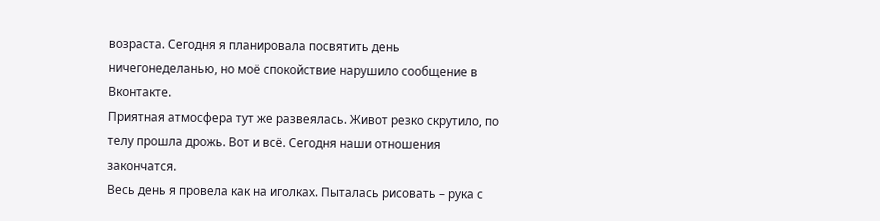возраста. Сегодня я планировала посвятить день ничегонеделанью, но моё спокойствие нарушило сообщение в Вконтакте.
Приятная атмосфера тут же развеялась. Живот резко скрутило, по телу прошла дрожь. Вот и всё. Сегодня наши отношения закончатся.
Весь день я провела как на иголках. Пыталась рисовать – рука с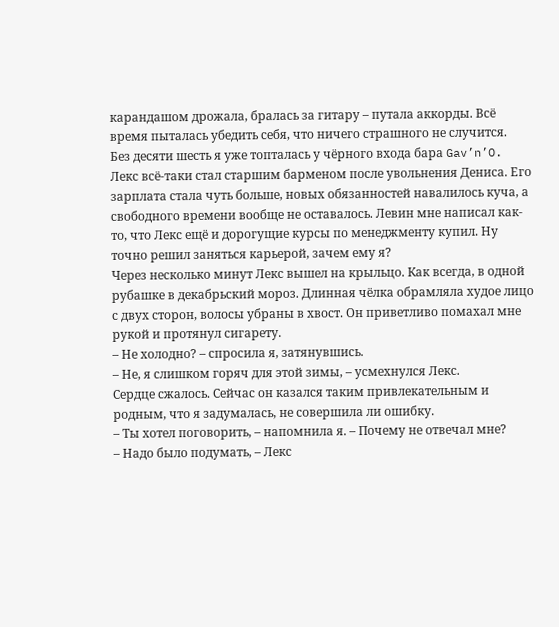карандашом дрожала, бралась за гитару – путала аккорды. Всё время пыталась убедить себя, что ничего страшного не случится.
Без десяти шесть я уже топталась у чёрного входа бара Gav’n’O. Лекс всё-таки стал старшим барменом после увольнения Дениса. Его зарплата стала чуть больше, новых обязанностей навалилось куча, а свободного времени вообще не оставалось. Левин мне написал как-то, что Лекс ещё и дорогущие курсы по менеджменту купил. Ну точно решил заняться карьерой, зачем ему я?
Через несколько минут Лекс вышел на крыльцо. Как всегда, в одной рубашке в декабрьский мороз. Длинная чёлка обрамляла худое лицо с двух сторон, волосы убраны в хвост. Он приветливо помахал мне рукой и протянул сигарету.
– Не холодно? – спросила я, затянувшись.
– Не, я слишком горяч для этой зимы, – усмехнулся Лекс.
Сердце сжалось. Сейчас он казался таким привлекательным и родным, что я задумалась, не совершила ли ошибку.
– Ты хотел поговорить, – напомнила я. – Почему не отвечал мне?
– Надо было подумать, – Лекс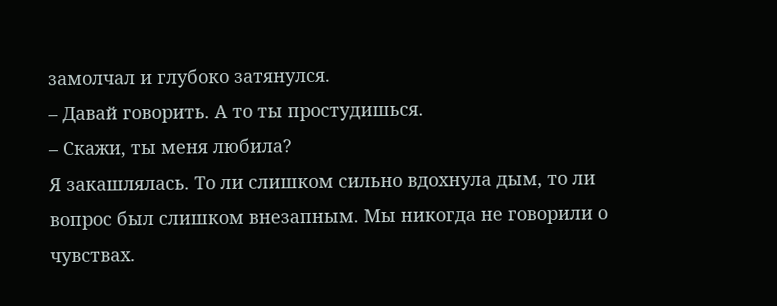замолчал и глубоко затянулся.
– Давай говорить. А то ты простудишься.
– Скажи, ты меня любила?
Я закашлялась. То ли слишком сильно вдохнула дым, то ли вопрос был слишком внезапным. Мы никогда не говорили о чувствах.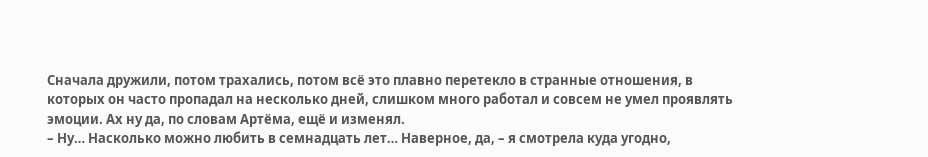Сначала дружили, потом трахались, потом всё это плавно перетекло в странные отношения, в которых он часто пропадал на несколько дней, слишком много работал и совсем не умел проявлять эмоции. Ах ну да, по словам Артёма, ещё и изменял.
– Ну… Насколько можно любить в семнадцать лет… Наверное, да, – я смотрела куда угодно,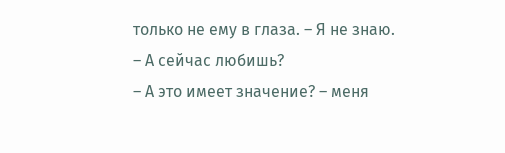только не ему в глаза. – Я не знаю.
– А сейчас любишь?
– А это имеет значение? – меня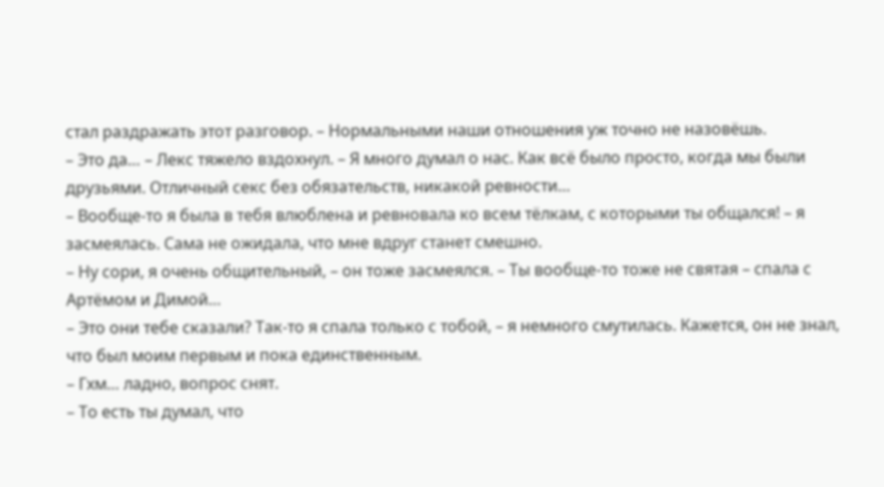стал раздражать этот разговор. – Нормальными наши отношения уж точно не назовёшь.
– Это да… – Лекс тяжело вздохнул. – Я много думал о нас. Как всё было просто, когда мы были друзьями. Отличный секс без обязательств, никакой ревности…
– Вообще-то я была в тебя влюблена и ревновала ко всем тёлкам, с которыми ты общался! – я засмеялась. Сама не ожидала, что мне вдруг станет смешно.
– Ну сори, я очень общительный, – он тоже засмеялся. – Ты вообще-то тоже не святая – спала с Артёмом и Димой…
– Это они тебе сказали? Так-то я спала только с тобой, – я немного смутилась. Кажется, он не знал, что был моим первым и пока единственным.
– Гхм… ладно, вопрос снят.
– То есть ты думал, что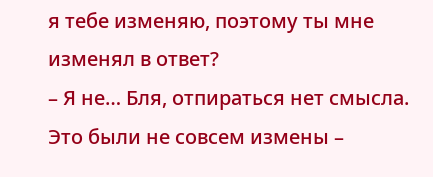я тебе изменяю, поэтому ты мне изменял в ответ?
– Я не… Бля, отпираться нет смысла. Это были не совсем измены –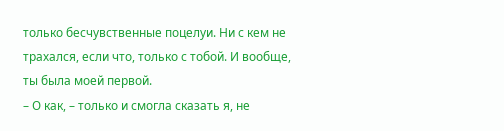только бесчувственные поцелуи. Ни с кем не трахался, если что, только с тобой. И вообще, ты была моей первой.
– О как, – только и смогла сказать я, не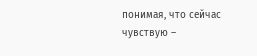понимая, что сейчас чувствую –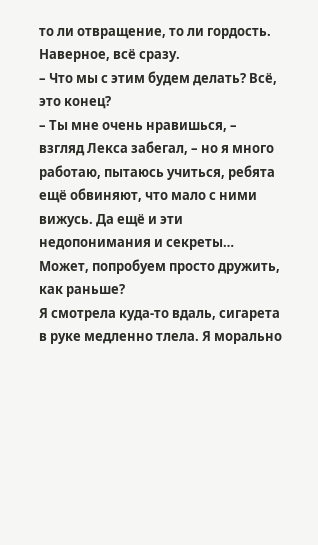то ли отвращение, то ли гордость. Наверное, всё сразу.
– Что мы с этим будем делать? Всё, это конец?
– Ты мне очень нравишься, – взгляд Лекса забегал, – но я много работаю, пытаюсь учиться, ребята ещё обвиняют, что мало с ними вижусь. Да ещё и эти недопонимания и секреты… Может, попробуем просто дружить, как раньше?
Я смотрела куда-то вдаль, сигарета в руке медленно тлела. Я морально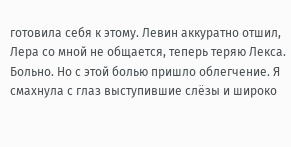готовила себя к этому. Левин аккуратно отшил, Лера со мной не общается, теперь теряю Лекса. Больно. Но с этой болью пришло облегчение. Я смахнула с глаз выступившие слёзы и широко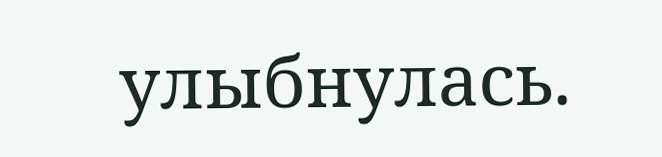улыбнулась.